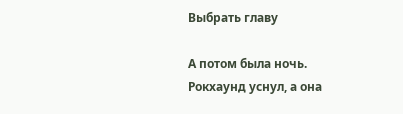Выбрать главу

А потом была ночь. Рокхаунд уснул, а она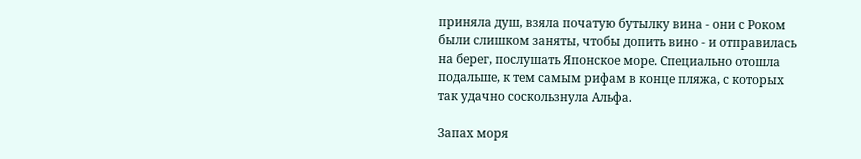приняла душ, взяла початую бутылку вина - они с Роком были слишком заняты, чтобы допить вино - и отправилась на берег, послушать Японское море. Специально отошла подальше, к тем самым рифам в конце пляжа, с которых так удачно соскользнула Альфа.

Запах моря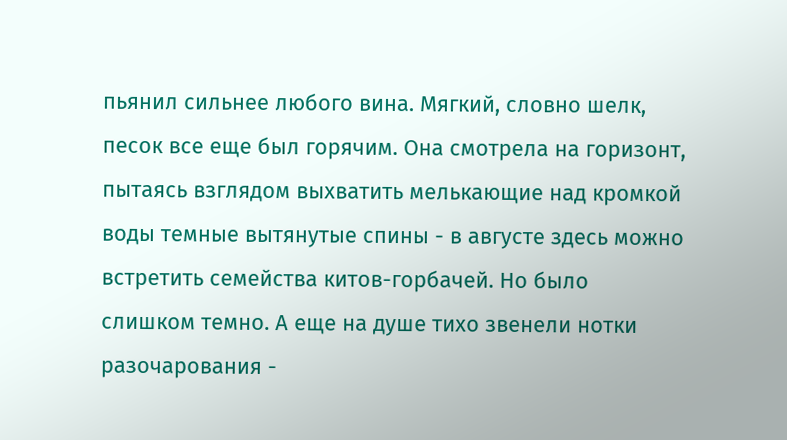пьянил сильнее любого вина. Мягкий, словно шелк, песок все еще был горячим. Она смотрела на горизонт, пытаясь взглядом выхватить мелькающие над кромкой воды темные вытянутые спины - в августе здесь можно встретить семейства китов-горбачей. Но было слишком темно. А еще на душе тихо звенели нотки разочарования -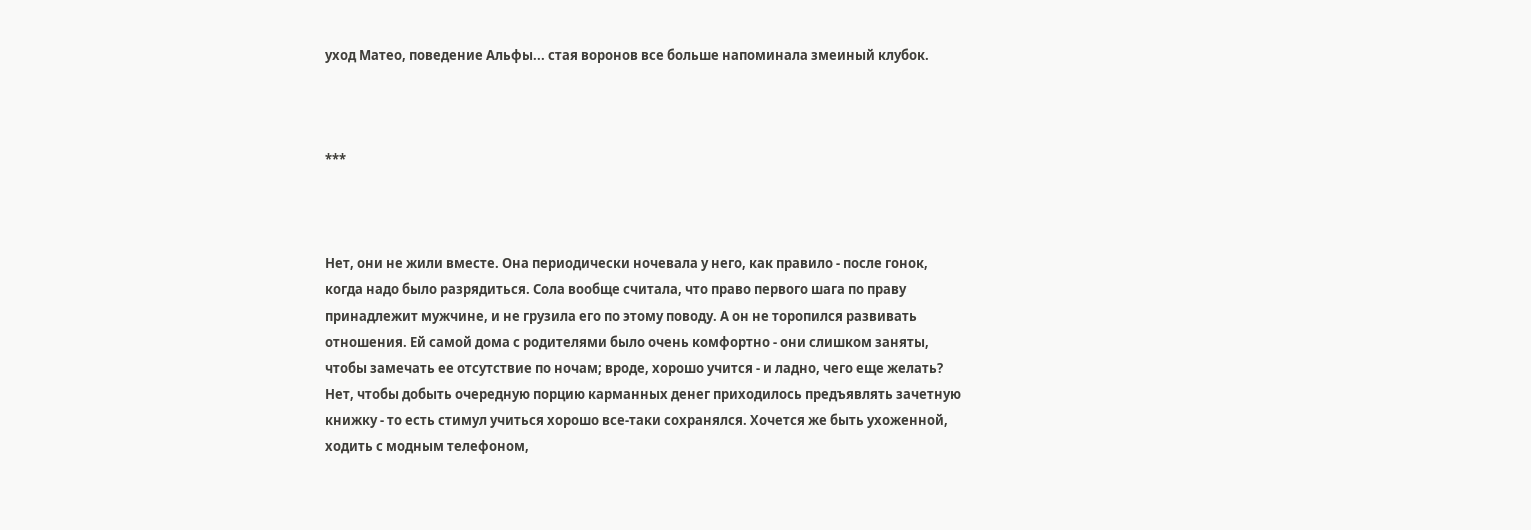уход Матео, поведение Альфы... стая воронов все больше напоминала змеиный клубок.



***



Нет, они не жили вместе. Она периодически ночевала у него, как правило - после гонок, когда надо было разрядиться. Сола вообще считала, что право первого шага по праву принадлежит мужчине, и не грузила его по этому поводу. А он не торопился развивать отношения. Ей самой дома с родителями было очень комфортно - они слишком заняты, чтобы замечать ее отсутствие по ночам; вроде, хорошо учится - и ладно, чего еще желать? Нет, чтобы добыть очередную порцию карманных денег приходилось предъявлять зачетную книжку - то есть стимул учиться хорошо все-таки сохранялся. Хочется же быть ухоженной, ходить с модным телефоном,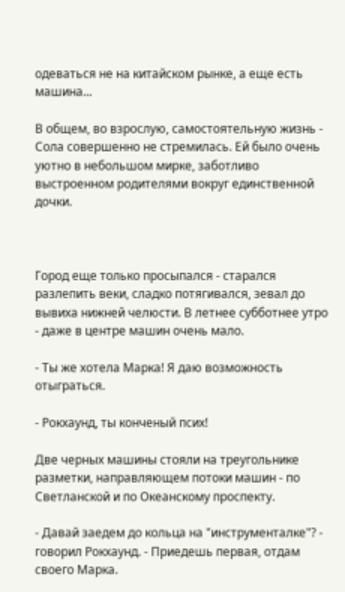одеваться не на китайском рынке, а еще есть машина...

В общем, во взрослую, самостоятельную жизнь - Сола совершенно не стремилась. Ей было очень уютно в небольшом мирке, заботливо выстроенном родителями вокруг единственной дочки.



Город еще только просыпался - старался разлепить веки, сладко потягивался, зевал до вывиха нижней челюсти. В летнее субботнее утро - даже в центре машин очень мало.

- Ты же хотела Марка! Я даю возможность отыграться.

- Рокхаунд, ты конченый псих!

Две черных машины стояли на треугольнике разметки, направляющем потоки машин - по Светланской и по Океанскому проспекту.

- Давай заедем до кольца на "инструменталке"? - говорил Рокхаунд. - Приедешь первая, отдам своего Марка.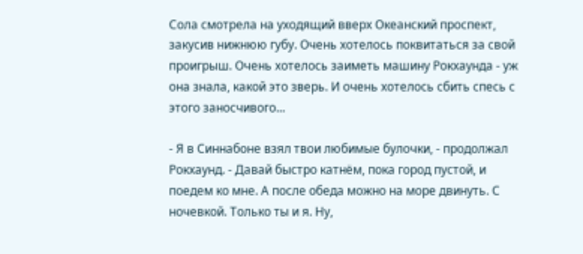Сола смотрела на уходящий вверх Океанский проспект, закусив нижнюю губу. Очень хотелось поквитаться за свой проигрыш. Очень хотелось заиметь машину Рокхаунда - уж она знала, какой это зверь. И очень хотелось сбить спесь с этого заносчивого...

- Я в Синнабоне взял твои любимые булочки, - продолжал Рокхаунд. - Давай быстро катнём, пока город пустой, и поедем ко мне. А после обеда можно на море двинуть. С ночевкой. Только ты и я. Ну,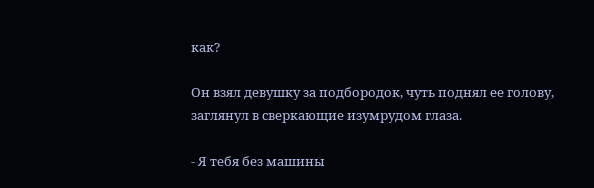как?

Он взял девушку за подбородок, чуть поднял ее голову, заглянул в сверкающие изумрудом глаза.

- Я тебя без машины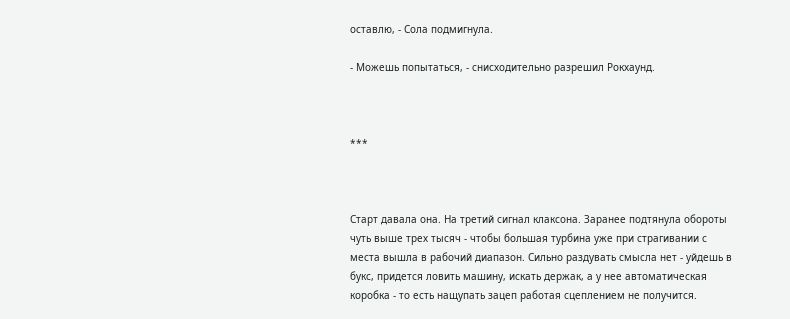оставлю, - Сола подмигнула.

- Можешь попытаться, - снисходительно разрешил Рокхаунд.



***



Старт давала она. На третий сигнал клаксона. Заранее подтянула обороты чуть выше трех тысяч - чтобы большая турбина уже при страгивании с места вышла в рабочий диапазон. Сильно раздувать смысла нет - уйдешь в букс, придется ловить машину, искать держак, а у нее автоматическая коробка - то есть нащупать зацеп работая сцеплением не получится.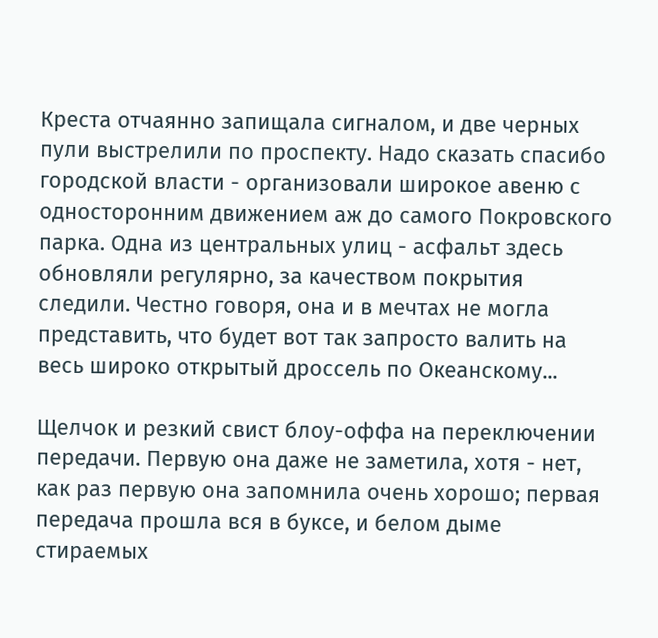Креста отчаянно запищала сигналом, и две черных пули выстрелили по проспекту. Надо сказать спасибо городской власти - организовали широкое авеню с односторонним движением аж до самого Покровского парка. Одна из центральных улиц - асфальт здесь обновляли регулярно, за качеством покрытия следили. Честно говоря, она и в мечтах не могла представить, что будет вот так запросто валить на весь широко открытый дроссель по Океанскому...

Щелчок и резкий свист блоу-оффа на переключении передачи. Первую она даже не заметила, хотя - нет, как раз первую она запомнила очень хорошо; первая передача прошла вся в буксе, и белом дыме стираемых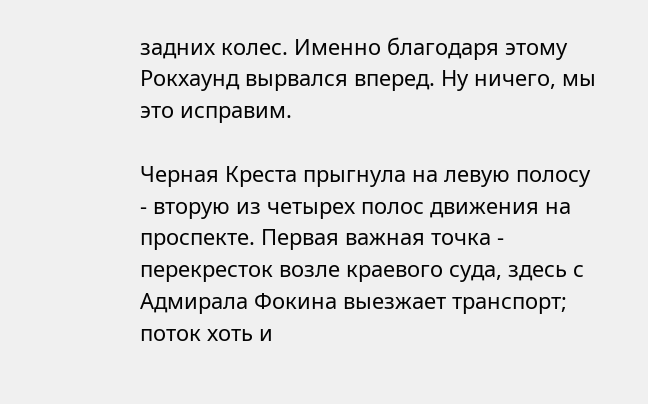задних колес. Именно благодаря этому Рокхаунд вырвался вперед. Ну ничего, мы это исправим.

Черная Креста прыгнула на левую полосу - вторую из четырех полос движения на проспекте. Первая важная точка - перекресток возле краевого суда, здесь с Адмирала Фокина выезжает транспорт; поток хоть и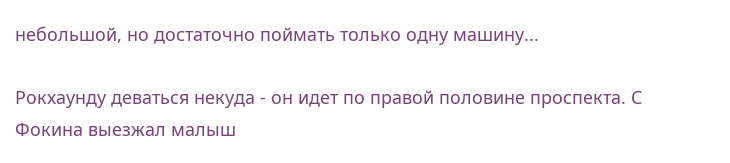небольшой, но достаточно поймать только одну машину...

Рокхаунду деваться некуда - он идет по правой половине проспекта. С Фокина выезжал малыш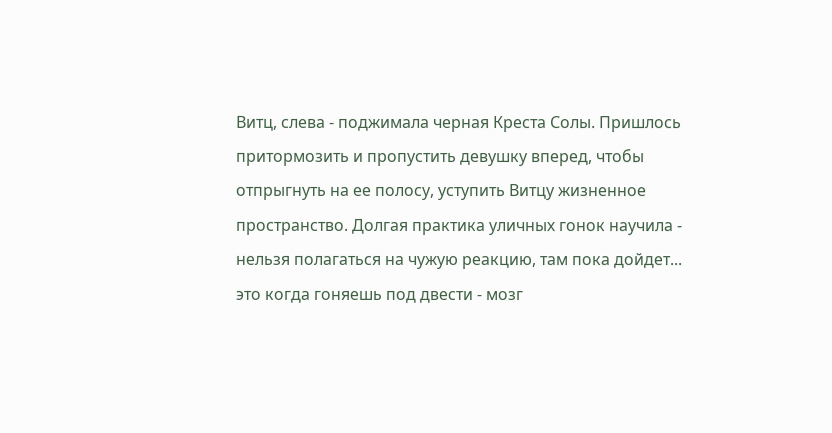Витц, слева - поджимала черная Креста Солы. Пришлось притормозить и пропустить девушку вперед, чтобы отпрыгнуть на ее полосу, уступить Витцу жизненное пространство. Долгая практика уличных гонок научила - нельзя полагаться на чужую реакцию, там пока дойдет... это когда гоняешь под двести - мозг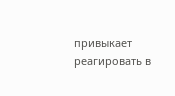привыкает реагировать в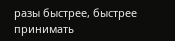разы быстрее, быстрее принимать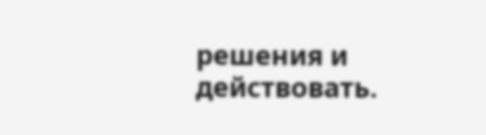решения и действовать.